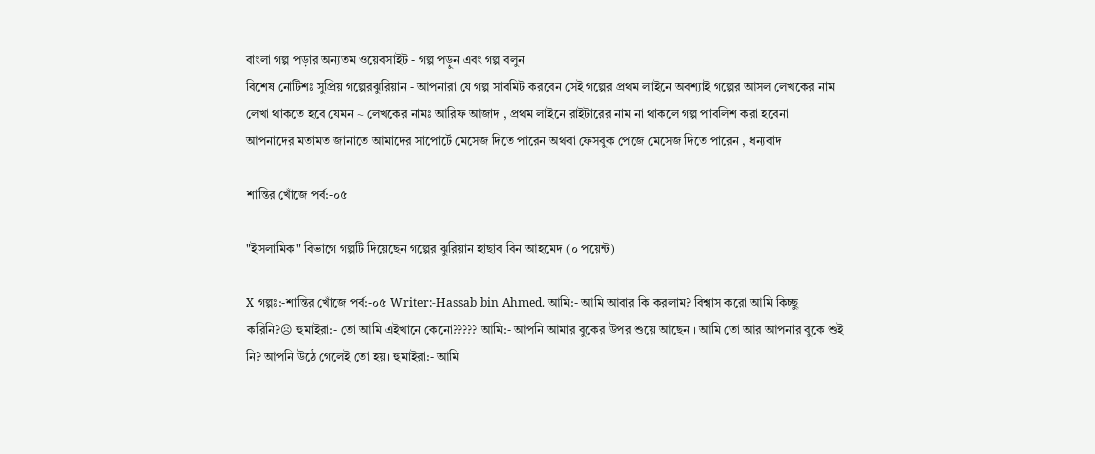বাংলা গল্প পড়ার অন্যতম ওয়েবসাইট - গল্প পড়ুন এবং গল্প বলুন
বিশেষ নোটিশঃ সুপ্রিয় গল্পেরঝুরিয়ান - আপনারা যে গল্প সাবমিট করবেন সেই গল্পের প্রথম লাইনে অবশ্যাই গল্পের আসল লেখকের নাম লেখা থাকতে হবে যেমন ~ লেখকের নামঃ আরিফ আজাদ , প্রথম লাইনে রাইটারের নাম না থাকলে গল্প পাবলিশ করা হবেনা
আপনাদের মতামত জানাতে আমাদের সাপোর্টে মেসেজ দিতে পারেন অথবা ফেসবুক পেজে মেসেজ দিতে পারেন , ধন্যবাদ

শান্তির খোঁজে পর্ব:-০৫

"ইসলামিক" বিভাগে গল্পটি দিয়েছেন গল্পের ঝুরিয়ান হাছাব বিন আহমেদ (০ পয়েন্ট)

X গল্পঃ:-শান্তির খোঁজে পর্ব:-০৫ Writer:-Hassab bin Ahmed. আমি:- আমি আবার কি করলাম? বিশ্বাস করো আমি কিচ্ছু করিনি?☹ হুমাইরা:- তো আমি এইখানে কেনো????? আমি:- আপনি আমার বুকের উপর শুয়ে আছেন । আমি তো আর আপনার বুকে শুই নি? আপনি উঠে গেলেই তো হয়। হুমাইরা:- আমি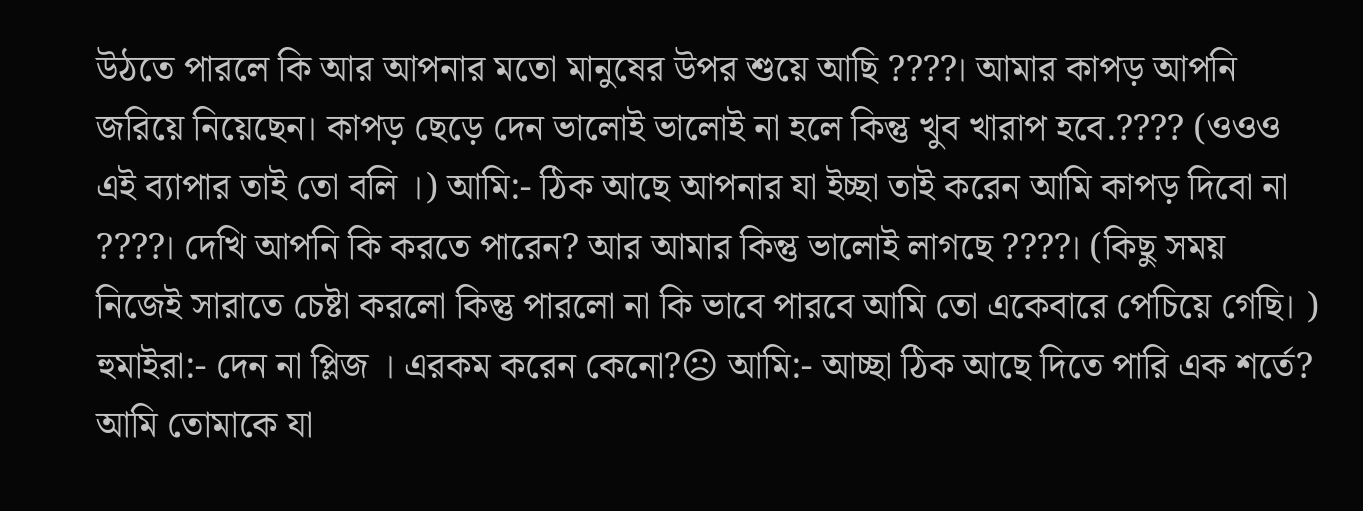উঠতে পারলে কি আর আপনার মতো মানুষের উপর শুয়ে আছি ????। আমার কাপড় আপনি জরিয়ে নিয়েছেন। কাপড় ছেড়ে দেন ভালোই ভালোই না হলে কিন্তু খুব খারাপ হবে.???? (ওওও এই ব্যাপার তাই তো বলি ।) আমি:- ঠিক আছে আপনার যা ইচ্ছা তাই করেন আমি কাপড় দিবো না ????। দেখি আপনি কি করতে পারেন? আর আমার কিন্তু ভালোই লাগছে ????। (কিছু সময় নিজেই সারাতে চেষ্টা করলো কিন্তু পারলো না কি ভাবে পারবে আমি তো একেবারে পেচিয়ে গেছি। ) হুমাইরা:- দেন না প্লিজ । এরকম করেন কেনো?☹ আমি:- আচ্ছা ঠিক আছে দিতে পারি এক শর্তে? আমি তোমাকে যা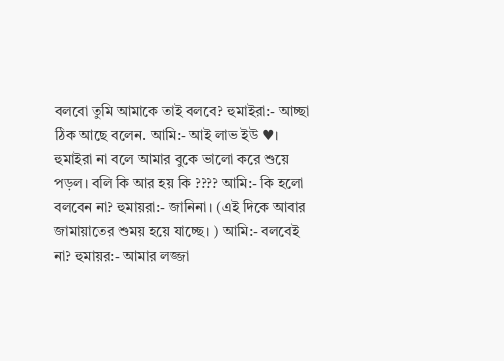বলবো তুমি আমাকে তাই বলবে? হুমাইরা:- আচ্ছা ঠিক আছে বলেন. আমি:- আই লাভ ইউ ♥। হুমাইরা না বলে আমার বুকে ভালো করে শুয়ে পড়ল। বলি কি আর হয় কি ???? আমি:- কি হলো বলবেন না? হুমায়রা:- জানিনা। (এই দিকে আবার জামায়াতের শুময় হয়ে যাচ্ছে। ) আমি:- বলবেই না? হুমায়র:- আমার লজ্জা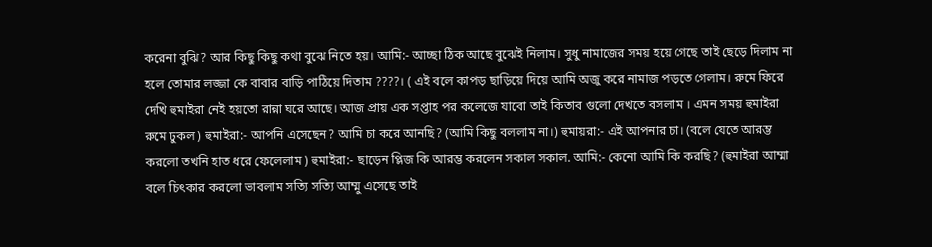করেনা বুঝি? আর কিছু কিছু কথা বুঝে নিতে হয়। আমি:- আচ্ছা ঠিক আছে বুঝেই নিলাম। সুধু নামাজের সময় হয়ে গেছে তাই ছেড়ে দিলাম না হলে তোমার লজ্জা কে বাবার বাড়ি পাঠিয়ে দিতাম ????। ( এই বলে কাপড় ছাড়িয়ে দিয়ে আমি অজু করে নামাজ পড়তে গেলাম। রুমে ফিরে দেখি হুমাইরা নেই হয়তো রান্না ঘরে আছে। আজ প্রায় এক সপ্তাহ পর কলেজে যাবো তাই কিতাব গুলো দেখতে বসলাম । এমন সময় হুমাইরা রুমে ঢুকল ) হুমাইরা:- আপনি এসেছেন? আমি চা করে আনছি? (আমি কিছু বললাম না।) হুমায়রা:- এই আপনার চা। (বলে যেতে আরম্ভ করলো তখনি হাত ধরে ফেলেলাম ) হুমাইরা:- ছাড়েন প্লিজ কি আরম্ভ করলেন সকাল সকাল. আমি:- কেনো আমি কি করছি? (হুমাইরা আম্মা বলে চিৎকার করলো ভাবলাম সত্যি সত্যি আম্মু এসেছে তাই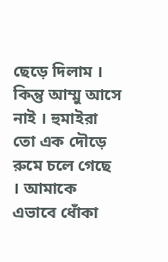ছেড়ে দিলাম । কিন্তু আম্মু আসে নাই । হুমাইরা তো এক দৌড়ে রুমে চলে গেছে । আমাকে এভাবে ধোঁকা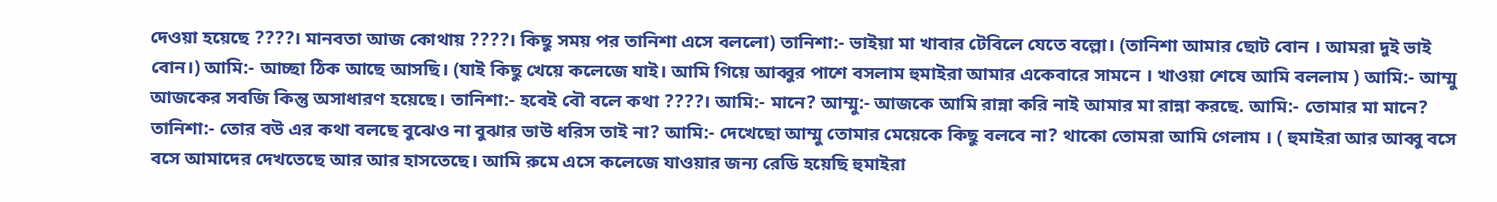দেওয়া হয়েছে ????। মানবতা আজ কোথায় ????। কিছু সময় পর তানিশা এসে বললো) তানিশা:- ভাইয়া মা খাবার টেবিলে যেতে বল্লো। (তানিশা আমার ছোট বোন । আমরা দুই ভাই বোন।) আমি:- আচ্ছা ঠিক আছে আসছি। (যাই কিছু খেয়ে কলেজে যাই। আমি গিয়ে আব্বুর পাশে বসলাম হুমাইরা আমার একেবারে সামনে । খাওয়া শেষে আমি বললাম ) আমি:- আম্মু আজকের সবজি কিন্তু অসাধারণ হয়েছে। তানিশা:- হবেই বৌ বলে কথা ????। আমি:- মানে? আম্মু:- আজকে আমি রান্না করি নাই আমার মা রান্না করছে. আমি:- তোমার মা মানে? তানিশা:- তোর বউ এর কথা বলছে বুঝেও না বুঝার ভাউ ধরিস তাই না? আমি:- দেখেছো আম্মু তোমার মেয়েকে কিছু বলবে না? থাকো তোমরা আমি গেলাম । ( হুমাইরা আর আব্বু বসে বসে আমাদের দেখতেছে আর আর হাসতেছে। আমি রুমে এসে কলেজে যাওয়ার জন্য রেডি হয়েছি হুমাইরা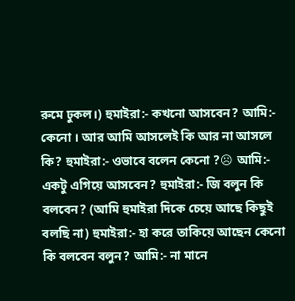রুমে ঢুকল।) হুমাইরা:- কখনো আসবেন? আমি:- কেনো । আর আমি আসলেই কি আর না আসলে কি? হুমাইরা:- ওভাবে বলেন কেনো ?☹ আমি:- একটু এগিয়ে আসবেন? হুমাইরা:- জি বলুন কি বলবেন? (আমি হুমাইরা দিকে চেয়ে আছে কিছুই বলছি না) হুমাইরা:- হা করে তাকিয়ে আছেন কেনো কি বলবেন বলুন? আমি:- না মানে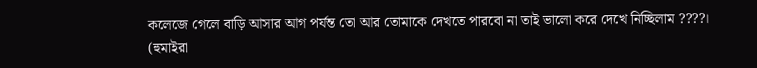কলেজে গেলে বাড়ি আসার আগ পর্যন্ত তো আর তোমাকে দেখতে পারবো না তাই ভালো করে দেখে নিচ্ছিলাম ????। (হুমাইরা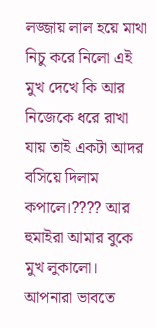লজ্জায় লাল হয়ে মাথা নিচু করে নিলো এই মুখ দেখে কি আর নিজেকে ধরে রাখা যায় তাই একটা আদর বসিয়ে দিলাম কপালে।???? আর হুমাইরা আমার বুকে মুখ লুকালো। আপনারা ভাবতে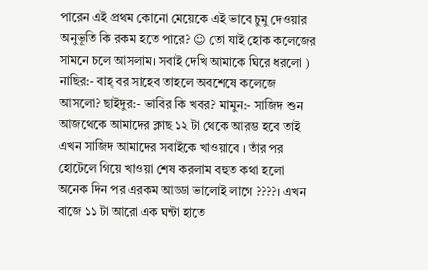পারেন এই প্রথম কোনো মেয়েকে এই ভাবে চুমু দেওয়ার অনুভূতি কি রকম হতে পারে? ☺ তো যাই হোক কলেজের সামনে চলে আসলাম। সবাই দেখি আমাকে ঘিরে ধরলো ) নাছির:- বাহ্ বর সাহেব তাহলে অবশেষে কলেজে আসলো? ছাইদুর:- ভাবির কি খবর? মামুন:- সাজিদ শুন আজথেকে আমাদের ক্লাছ ১২ টা থেকে আরম্ভ হবে তাই এখন সাজিদ আমাদের সবাইকে খাওয়াবে । তাঁর পর হোটেলে গিয়ে খাওয়া শেষ করলাম বহুত কথা হলো অনেক দিন পর এরকম আড্ডা ভালোই লাগে ????। এখন বাজে ১১ টা আরো এক ঘন্টা হাতে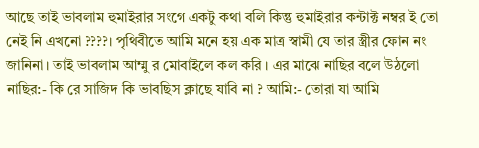আছে তাই ভাবলাম হুমাইরার সংগে একটু কথা বলি কিন্তু হুমাইরার কন্টাক্ট নম্বর ই তো নেই নি এখনো ????। পৃথিবীতে আমি মনে হয় এক মাত্র স্বামী যে তার স্ত্রীর ফোন নং জানিনা। তাই ভাবলাম আম্মু র মোবাইলে কল করি । এর মাঝে নাছির বলে উঠলো নাছির:- কি রে সাজিদ কি ভাবছিস ক্লাছে যাবি না ? আমি:- তোরা যা আমি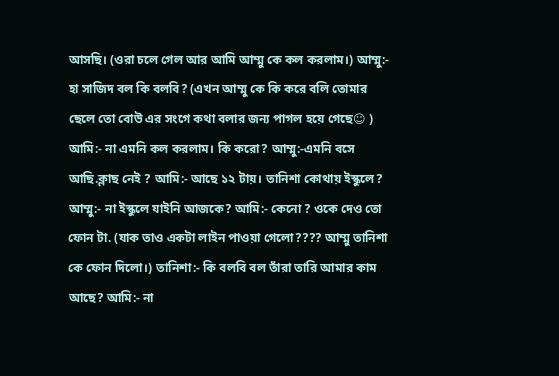আসছি। (ওরা চলে গেল আর আমি আম্মু কে কল করলাম।) আম্মু:- হা সাজিদ বল কি বলবি? (এখন আম্মু কে কি করে বলি তোমার ছেলে তো বোউ এর সংগে কথা বলার জন্য পাগল হয়ে গেছে☺ ) আমি:- না এমনি কল করলাম। কি করো? আম্মু:-এমনি বসে আছি.ক্লাছ নেই ? আমি:- আছে ১২ টায়। তানিশা কোথায় ইস্কুলে? আম্মু:- না ইস্কুলে যাইনি আজকে? আমি:- কেনো ? ওকে দেও তো ফোন টা. (যাক তাও একটা লাইন পাওয়া গেলো???? আম্মু তানিশা কে ফোন দিলো।) তানিশা:- কি বলবি বল তাঁরা তারি আমার কাম আছে? আমি:- না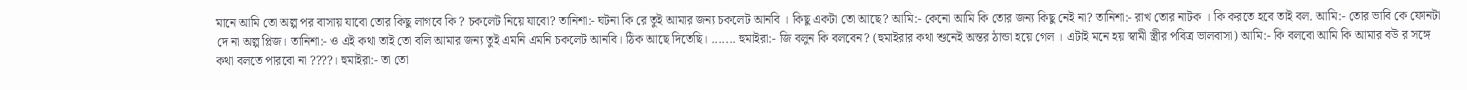মানে আমি তো অল্প পর বাসায় যাবো তোর কিছু লাগবে কি ? চকলেট নিয়ে যাবো? তানিশা:- ঘটনা কি রে তুই আমার জন্য চকলেট আনবি । কিছু একটা তো আছে? আমি:- কেনো আমি কি তোর জন্য কিছু নেই না? তানিশা:- রাখ তোর নাটক । কি করতে হবে তাই বল. আমি:- তোর ভাবি কে ফোনটা দে না অল্প প্লিজ। তানিশা:- ও এই কথা তাই তো বলি আমার জন্য তুই এমনি এমনি চকলেট আনবি। ঠিক আছে দিতেছি। ....... হুমাইরা:- জি বলুন কি বলবেন? (হুমাইরার কথা শুনেই অন্তর ঠান্ডা হয়ে গেল । এটাই মনে হয় স্বামী স্ত্রীর পবিত্র ভালবাসা) আমি:- কি বলবো আমি কি আমার বউ র সঙ্গে কথা বলতে পারবো না ????। হুমাইরা:- তা তো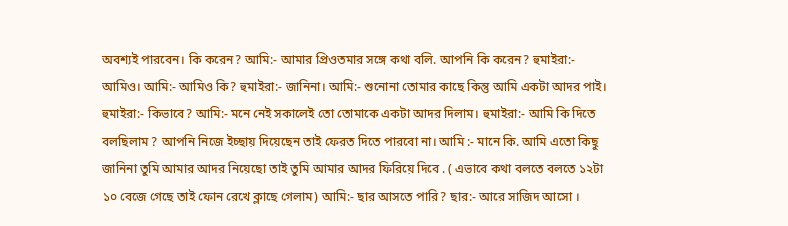অবশ্যই পারবেন। কি করেন? আমি:- আমার প্রিওতমার সঙ্গে কথা বলি. আপনি কি করেন? হুমাইরা:- আমিও। আমি:- আমিও কি? হুমাইরা:- জানিনা। আমি:- শুনোনা তোমার কাছে কিন্তু আমি একটা আদর পাই। হুমাইরা:- কিভাবে? আমি:- মনে নেই সকালেই তো তোমাকে একটা আদর দিলাম। হুমাইরা:- আমি কি দিতে বলছিলাম ? আপনি নিজে ইচ্ছায় দিয়েছেন তাই ফেরত দিতে পারবো না। আমি :- মানে কি. আমি এতো কিছু জানিনা তুমি আমার আদর নিয়েছো তাই তুমি আমার আদর ফিরিয়ে দিবে . ( এভাবে কথা বলতে বলতে ১২টা ১০ বেজে গেছে তাই ফোন রেখে ক্লাছে গেলাম) আমি:- ছার আসতে পারি? ছার:- আরে সাজিদ আসো ।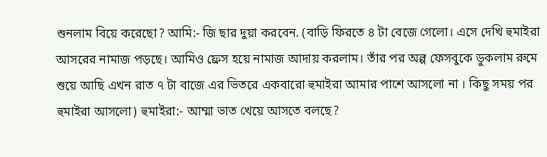শুনলাম বিয়ে করেছো? আমি:- জি ছার দুয়া করবেন. (বাড়ি ফিরতে ৪ টা বেজে গেলো। এসে দেখি হুমাইরা আসরের নামাজ পড়ছে। আমিও ফ্রেস হয়ে নামাজ আদায় করলাম। তাঁর পর অল্প ফেসবুকে ডুকলাম রুমে শুয়ে আছি এখন রাত ৭ টা বাজে এর ভিতরে একবারো হুমাইরা আমার পাশে আসলো না । কিছু সময় পর হুমাইরা আসলো) হুমাইরা:- আম্মা ভাত খেয়ে আসতে বলছে?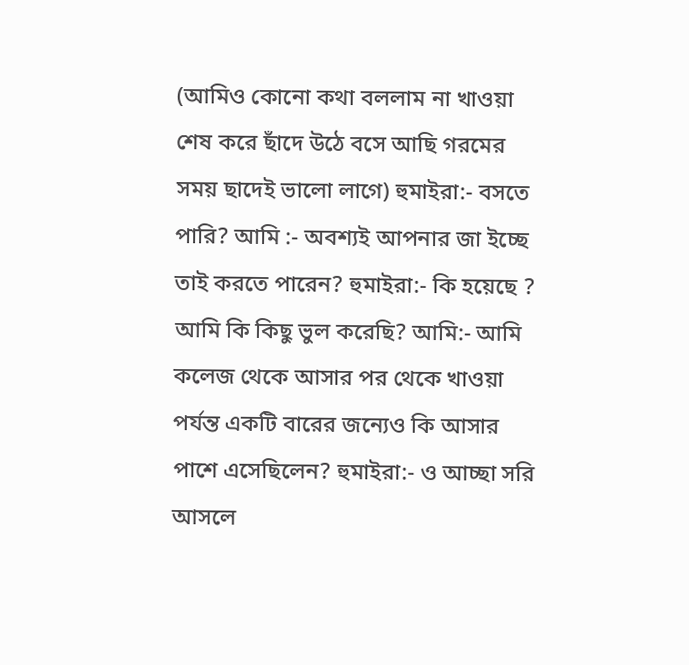(আমিও কোনো কথা বললাম না খাওয়া শেষ করে ছাঁদে উঠে বসে আছি গরমের সময় ছাদেই ভালো লাগে) হুমাইরা:- বসতে পারি? আমি :- অবশ্যই আপনার জা ইচ্ছে তাই করতে পারেন? হুমাইরা:- কি হয়েছে ? আমি কি কিছু ভুল করেছি? আমি:- আমি কলেজ থেকে আসার পর থেকে খাওয়া পর্যন্ত একটি বারের জন্যেও কি আসার পাশে এসেছিলেন? হুমাইরা:- ও আচ্ছা সরি আসলে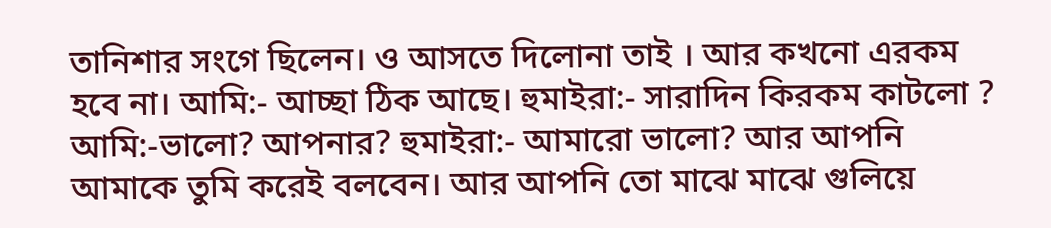তানিশার সংগে ছিলেন। ও আসতে দিলোনা তাই । আর কখনো এরকম হবে না। আমি:- আচ্ছা ঠিক আছে। হুমাইরা:- সারাদিন কিরকম কাটলো ? আমি:-ভালো? আপনার? হুমাইরা:- আমারো ভালো? আর আপনি আমাকে তুমি করেই বলবেন। আর আপনি তো মাঝে মাঝে গুলিয়ে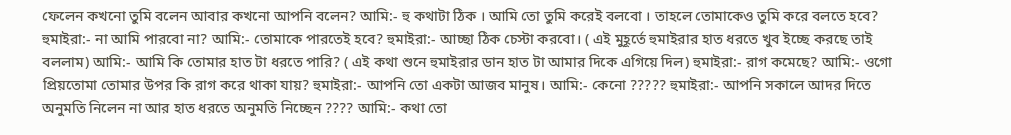ফেলেন কখনো তুমি বলেন আবার কখনো আপনি বলেন? আমি:- হু কথাটা ঠিক । আমি তো তুমি করেই বলবো । তাহলে তোমাকেও তুমি করে বলতে হবে? হুমাইরা:- না আমি পারবো না? আমি:- তোমাকে পারতেই হবে? হুমাইরা:- আচ্ছা ঠিক চেস্টা করবো। ( এই মুহূর্তে হুমাইরার হাত ধরতে খুব ইচ্ছে করছে তাই বললাম) আমি:- আমি কি তোমার হাত টা ধরতে পারি? ( এই কথা শুনে হুমাইরার ডান হাত টা আমার দিকে এগিয়ে দিল) হুমাইরা:- রাগ কমেছে? আমি:- ওগো প্রিয়তোমা তোমার উপর কি রাগ করে থাকা যায়? হুমাইরা:- আপনি তো একটা আজব মানুষ। আমি:- কেনো ????? হুমাইরা:- আপনি সকালে আদর দিতে অনুমতি নিলেন না আর হাত ধরতে অনুমতি নিচ্ছেন ???? আমি:- কথা তো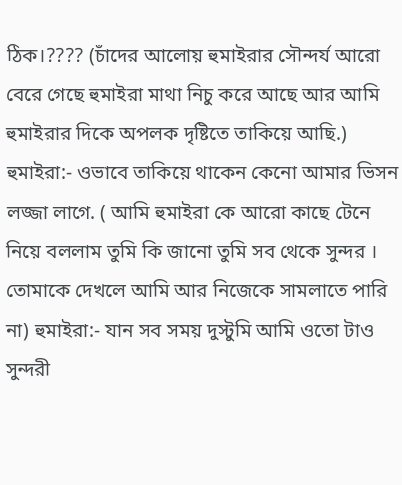ঠিক।???? (চাঁদের আলোয় হুমাইরার সৌন্দর্য আরো বেরে গেছে হুমাইরা মাথা নিচু করে আছে আর আমি হুমাইরার দিকে অপলক দৃষ্টিতে তাকিয়ে আছি.) হুমাইরা:- ওভাবে তাকিয়ে থাকেন কেনো আমার ভিসন লজ্জা লাগে. ( আমি হুমাইরা কে আরো কাছে টেনে নিয়ে বললাম তুমি কি জানো তুমি সব থেকে সুন্দর । তোমাকে দেখলে আমি আর নিজেকে সামলাতে পারি না) হুমাইরা:- যান সব সময় দুস্টুমি আমি ওতো টাও সুন্দরী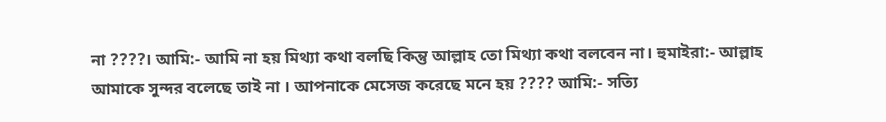না ????। আমি:- আমি না হয় মিথ্যা কথা বলছি কিন্তু আল্লাহ তো মিথ্যা কথা বলবেন না। হুমাইরা:- আল্লাহ আমাকে সুন্দর বলেছে তাই না । আপনাকে মেসেজ করেছে মনে হয় ???? আমি:- সত্যি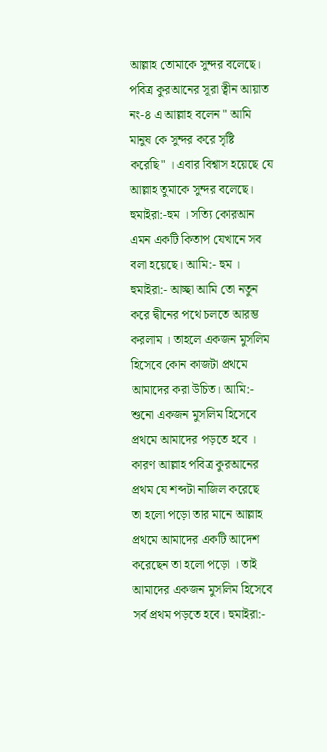আল্লাহ তোমাকে সুন্দর বলেছে। পবিত্র কুরআনের সূরা ত্বীন আয়াত নং-৪ এ আল্লাহ বলেন " আমি মানুষ কে সুন্দর করে সৃষ্টি করেছি" । এবার বিশ্বাস হয়েছে যে আল্লাহ তুমাকে সুন্দর বলেছে। হুমাইরা:-হুম । সত্যি কোরআন এমন একটি কিতাপ যেখানে সব বলা হয়েছে। আমি:- হুম । হুমাইরা:- আচ্ছা আমি তো নতুন করে দ্বীনের পথে চলতে আরম্ভ করলাম । তাহলে একজন মুসলিম হিসেবে কোন কাজটা প্রথমে আমাদের করা উচিত। আমি:- শুনো একজন মুসলিম হিসেবে প্রথমে আমাদের পড়তে হবে । কারণ আল্লাহ পবিত্র কুরআনের প্রথম যে শব্দটা নাজিল করেছে তা ‌হলো পড়ো তার মানে আল্লাহ প্রথমে আমাদের একটি আদেশ করেছেন তা হলো পড়ো । তাই আমাদের একজন মুসলিম হিসেবে সর্ব প্রথম পড়তে হবে। হুমাইরা:-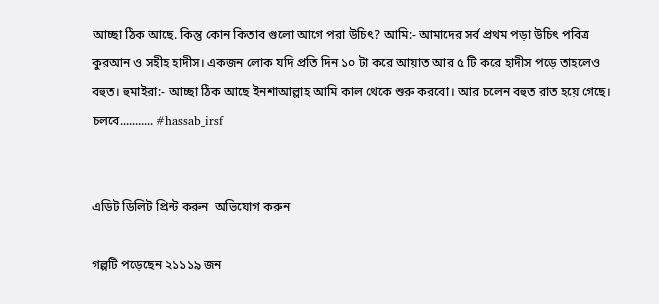আচ্ছা ঠিক আছে. কিন্তু কোন কিতাব গুলো আগে পরা উচিৎ? আমি:- আমাদের সর্ব প্রথম পড়া উচিৎ পবিত্র কুরআন ও সহীহ হাদীস। একজন লোক যদি প্রতি দিন ১০ টা করে আয়াত আর ৫ টি করে হাদীস পড়ে তাহলেও বহুত। হুমাইরা:- আচ্ছা ঠিক আছে ইনশাআল্লাহ আমি কাল থেকে শুরু করবো। আর চলেন বহুত রাত হয়ে গেছে। চলবে........... #hassab_irsf


এডিট ডিলিট প্রিন্ট করুন  অভিযোগ করুন

গল্পটি পড়েছেন ২১১১৯ জন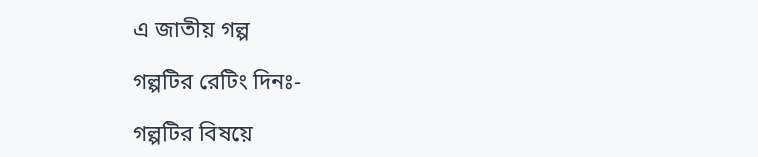এ জাতীয় গল্প

গল্পটির রেটিং দিনঃ-

গল্পটির বিষয়ে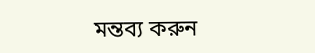মন্তব্য করুন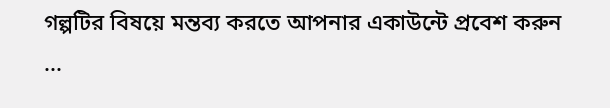গল্পটির বিষয়ে মন্তব্য করতে আপনার একাউন্টে প্রবেশ করুন ...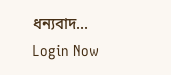ধন্যবাদ... Login Now